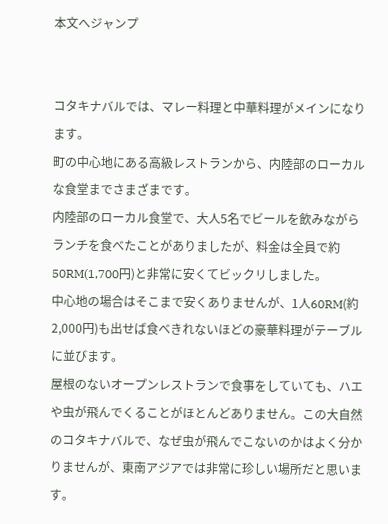本文へジャンプ


コタキナバルでは、マレー料理と中華料理がメインになります。
町の中心地にある高級レストランから、内陸部のローカルな食堂までさまざまです。
内陸部のローカル食堂で、大人5名でビールを飲みながらランチを食べたことがありましたが、料金は全員で約50RM(1,700円)と非常に安くてビックリしました。
中心地の場合はそこまで安くありませんが、1人60RM(約2,000円)も出せば食べきれないほどの豪華料理がテーブルに並びます。
屋根のないオープンレストランで食事をしていても、ハエや虫が飛んでくることがほとんどありません。この大自然のコタキナバルで、なぜ虫が飛んでこないのかはよく分かりませんが、東南アジアでは非常に珍しい場所だと思います。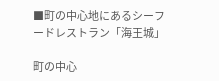■町の中心地にあるシーフードレストラン「海王城」

町の中心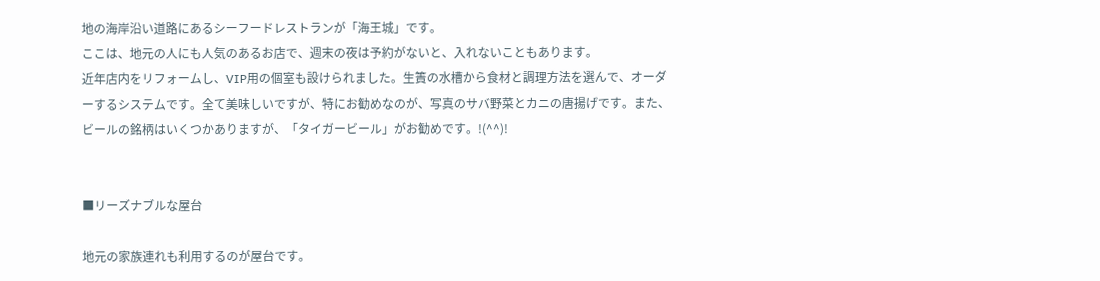地の海岸沿い道路にあるシーフードレストランが「海王城」です。
ここは、地元の人にも人気のあるお店で、週末の夜は予約がないと、入れないこともあります。
近年店内をリフォームし、VIP用の個室も設けられました。生簀の水槽から食材と調理方法を選んで、オーダーするシステムです。全て美味しいですが、特にお勧めなのが、写真のサバ野菜とカニの唐揚げです。また、ビールの銘柄はいくつかありますが、「タイガービール」がお勧めです。!(^^)!


■リーズナブルな屋台

地元の家族連れも利用するのが屋台です。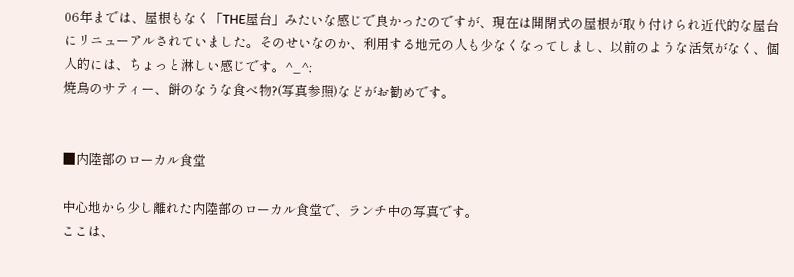06年までは、屋根もなく「THE屋台」みたいな感じで良かったのですが、現在は開閉式の屋根が取り付けられ近代的な屋台にリニューアルされていました。そのせいなのか、利用する地元の人も少なくなってしまし、以前のような活気がなく、個人的には、ちょっと淋しい感じです。^_^;
焼鳥のサティー、餅のなうな食べ物?(写真参照)などがお勧めです。


■内陸部のローカル食堂

中心地から少し離れた内陸部のローカル食堂で、ランチ中の写真です。
ここは、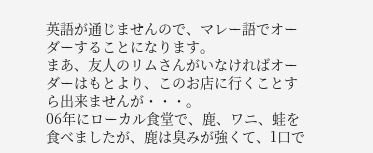英語が通じませんので、マレー語でオーダーすることになります。
まあ、友人のリムさんがいなければオーダーはもとより、このお店に行くことすら出来ませんが・・・。
06年にローカル食堂で、鹿、ワニ、蛙を食べましたが、鹿は臭みが強くて、1口で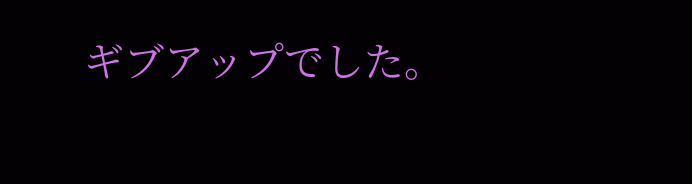ギブアップでした。